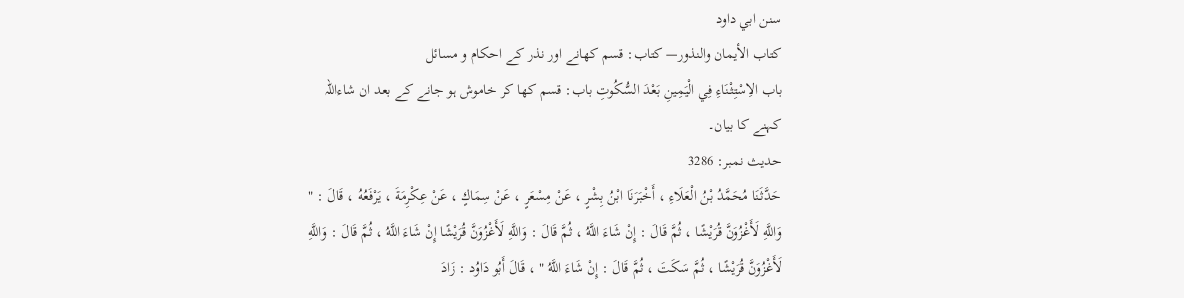سنن ابي داود
كتاب الأيمان والنذور— کتاب: قسم کھانے اور نذر کے احکام و مسائل
باب الاِسْتِثْنَاءِ فِي الْيَمِينِ بَعْدَ السُّكُوتِ باب: قسم کھا کر خاموش ہو جانے کے بعد ان شاءاللہ کہنے کا بیان۔
حدیث نمبر: 3286
حَدَّثَنَا مُحَمَّدُ بْنُ الْعَلَاءِ ، أَخْبَرَنَا ابْنُ بِشْرٍ ، عَنْ مِسْعَرٍ ، عَنْ سِمَاكٍ ، عَنْ عِكْرِمَةَ ، يَرْفَعُهُ ، قَالَ : " وَاللَّهِ لَأَغْزُوَنَّ قُرَيْشًا ، ثُمَّ قَالَ : إِنْ شَاءَ اللَّهُ ، ثُمَّ قَالَ : وَاللَّهِ لَأَغْزُوَنَّ قُرَيْشًا إِنْ شَاءَ اللَّهُ ، ثُمَّ قَالَ : وَاللَّهِ لَأَغْزُوَنَّ قُرَيْشًا ، ثُمَّ سَكَتَ ، ثُمَّ قَالَ : إِنْ شَاءَ اللَّهُ " ، قَالَ أَبُو دَاوُد : زَادَ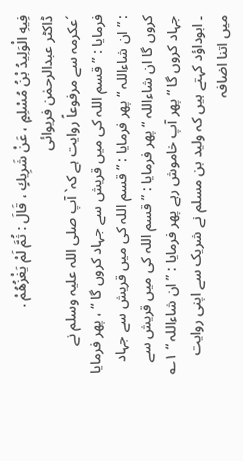فِيهِ الْوَلِيدُ بْنُ مُسْلِمٍ ، عَنْ شَرِيكٍ ، قَالَ : ثُمَّ لَمْ يَغْزُهُمْ .
ڈاکٹر عبدالرحمٰن فریوائی
´عکرمہ سے مرفوعاً روایت ہے کہ` آپ صلی اللہ علیہ وسلم نے فرمایا : ” قسم اللہ کی میں قریش سے جہاد کروں گا “ ، پھر فرمایا : ” ان شاءاللہ “ پھر فرمایا : ” قسم اللہ کی میں قریش سے جہاد کروں گا ان شاءاللہ “ پھر فرمایا : ” قسم اللہ کی میں قریش سے جہاد کروں گا “ پھر آپ خاموش رہے پھر فرمایا : ” ان شاءاللہ “ ۱؎ ۔ ابوداؤد کہتے ہیں کہ ولید بن مسلم نے شریک سے اپنی روایت میں اتنا اضافہ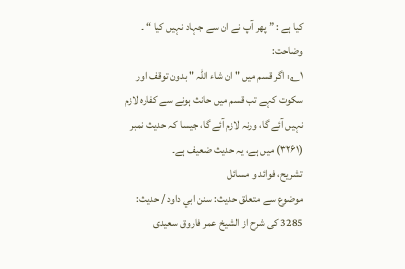کیا ہے : ” پھر آپ نے ان سے جہاد نہیں کیا “ ۔
وضاحت:
۱؎: اگر قسم میں " ان شاء اللہ " بدون توقف اور سکوت کہے تب قسم میں حانث ہونے سے کفارہ لازم نہیں آئے گا، ورنہ لازم آئے گا، جیسا کہ حدیث نمبر (۳۲۶۱) میں ہے، یہ حدیث ضعیف ہے۔
تشریح، فوائد و مسائل
موضوع سے متعلق حدیث: سنن ابي داود / حدیث: 3285 کی شرح از الشیخ عمر فاروق سعیدی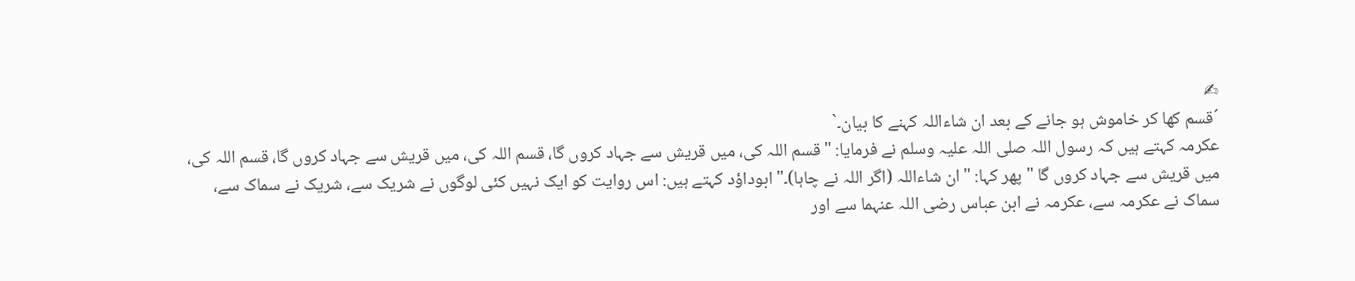✍
´قسم کھا کر خاموش ہو جانے کے بعد ان شاءاللہ کہنے کا بیان۔`
عکرمہ کہتے ہیں کہ رسول اللہ صلی اللہ علیہ وسلم نے فرمایا: " قسم اللہ کی، میں قریش سے جہاد کروں گا، قسم اللہ کی، میں قریش سے جہاد کروں گا، قسم اللہ کی، میں قریش سے جہاد کروں گا " پھر کہا: " ان شاءاللہ (اگر اللہ نے چاہا)۔" ابوداؤد کہتے ہیں: اس روایت کو ایک نہیں کئی لوگوں نے شریک سے، شریک نے سماک سے، سماک نے عکرمہ سے، عکرمہ نے ابن عباس رضی اللہ عنہما سے اور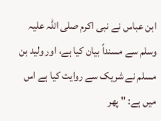ابن عباس نے نبی اکرم صلی اللہ علیہ وسلم سے مسنداً بیان کیا ہے، اور ولید بن مسلم نے شریک سے روایت کیا ہے اس میں ہے: " پھر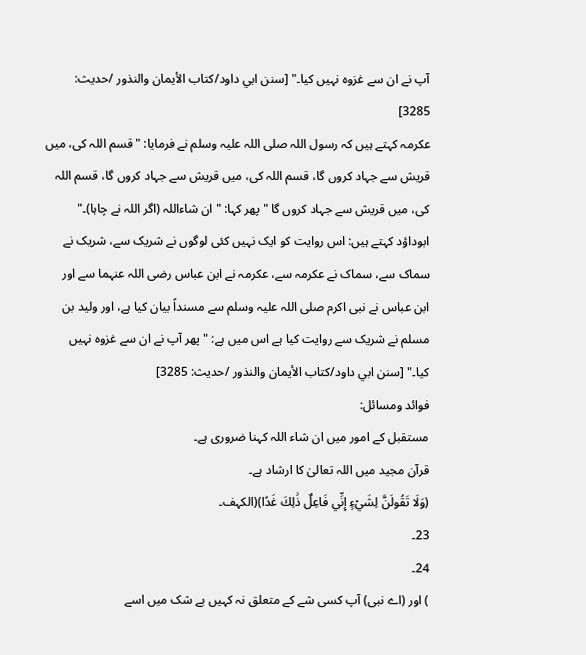آپ نے ان سے غزوہ نہیں کیا۔" [سنن ابي داود/كتاب الأيمان والنذور /حدیث: 3285]
عکرمہ کہتے ہیں کہ رسول اللہ صلی اللہ علیہ وسلم نے فرمایا: " قسم اللہ کی، میں قریش سے جہاد کروں گا، قسم اللہ کی، میں قریش سے جہاد کروں گا، قسم اللہ کی، میں قریش سے جہاد کروں گا " پھر کہا: " ان شاءاللہ (اگر اللہ نے چاہا)۔" ابوداؤد کہتے ہیں: اس روایت کو ایک نہیں کئی لوگوں نے شریک سے، شریک نے سماک سے، سماک نے عکرمہ سے، عکرمہ نے ابن عباس رضی اللہ عنہما سے اور ابن عباس نے نبی اکرم صلی اللہ علیہ وسلم سے مسنداً بیان کیا ہے، اور ولید بن مسلم نے شریک سے روایت کیا ہے اس میں ہے: " پھر آپ نے ان سے غزوہ نہیں کیا۔" [سنن ابي داود/كتاب الأيمان والنذور /حدیث: 3285]
فوائد ومسائل:
مستقبل کے امور میں ان شاء اللہ کہنا ضروری ہے۔
قرآن مجید میں اللہ تعالیٰ کا ارشاد ہے۔
(وَلَا تَقُولَنَّ لِشَيْءٍ إِنِّي فَاعِلٌ ذَٰلِكَ غَدًا)(الکہف۔
23۔
24۔
) اور (اے نبی) آپ کسی شے کے متعلق نہ کہیں بے شک میں اسے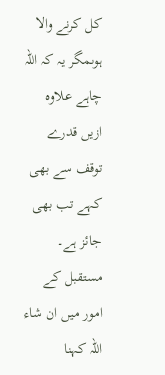کل کرنے والا ہوںمگر یہ کہ اللہ چاہے علاوہ ازیں قدرے توقف سے بھی کہے تب بھی جائز ہے۔
مستقبل کے امور میں ان شاء اللہ کہنا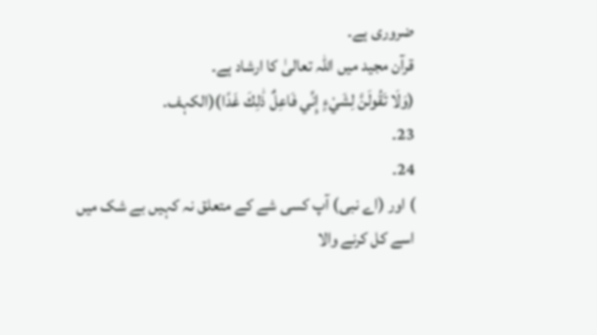ضروری ہے۔
قرآن مجید میں اللہ تعالیٰ کا ارشاد ہے۔
(وَلَا تَقُولَنَّ لِشَيْءٍ إِنِّي فَاعِلٌ ذَٰلِكَ غَدًا)(الکہف۔
23۔
24۔
) اور (اے نبی) آپ کسی شے کے متعلق نہ کہیں بے شک میں اسے کل کرنے والا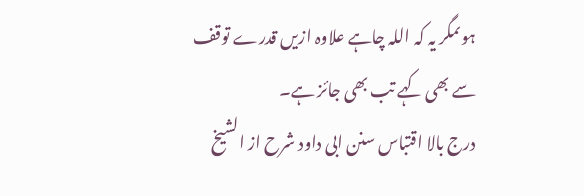ہوںمگر یہ کہ اللہ چاہے علاوہ ازیں قدرے توقف سے بھی کہے تب بھی جائز ہے۔
درج بالا اقتباس سنن ابی داود شرح از الشیخ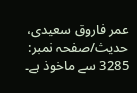عمر فاروق سعیدی، حدیث/صفحہ نمبر: 3285 سے ماخوذ ہے۔